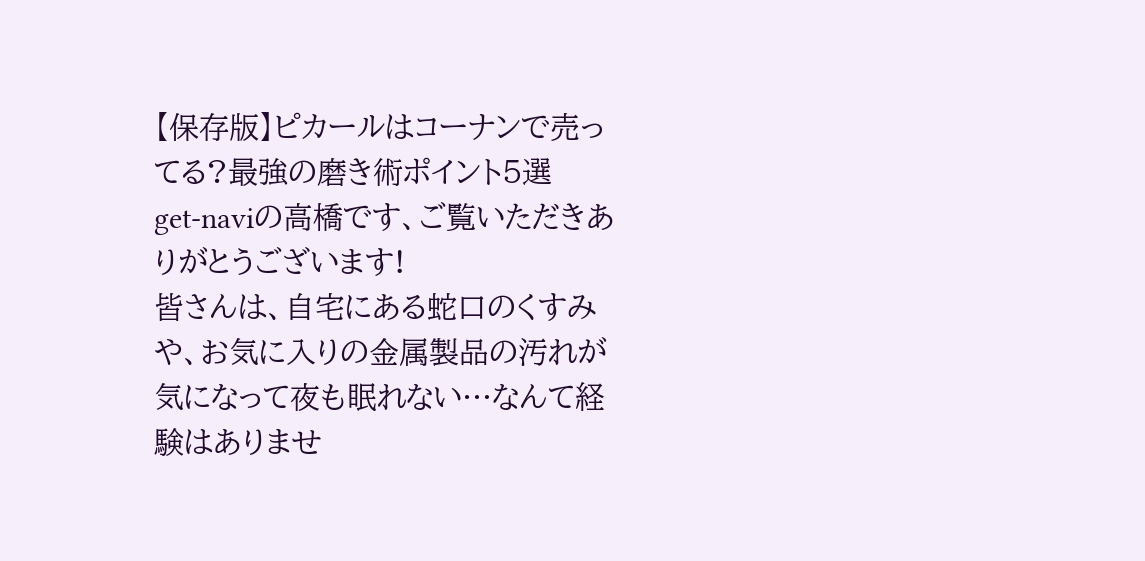【保存版】ピカールはコーナンで売ってる?最強の磨き術ポイント5選
get-naviの高橋です、ご覧いただきありがとうございます!
皆さんは、自宅にある蛇口のくすみや、お気に入りの金属製品の汚れが気になって夜も眠れない…なんて経験はありませ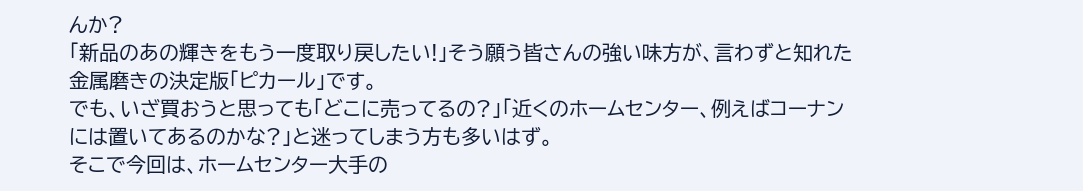んか?
「新品のあの輝きをもう一度取り戻したい!」そう願う皆さんの強い味方が、言わずと知れた金属磨きの決定版「ピカール」です。
でも、いざ買おうと思っても「どこに売ってるの?」「近くのホームセンター、例えばコーナンには置いてあるのかな?」と迷ってしまう方も多いはず。
そこで今回は、ホームセンター大手の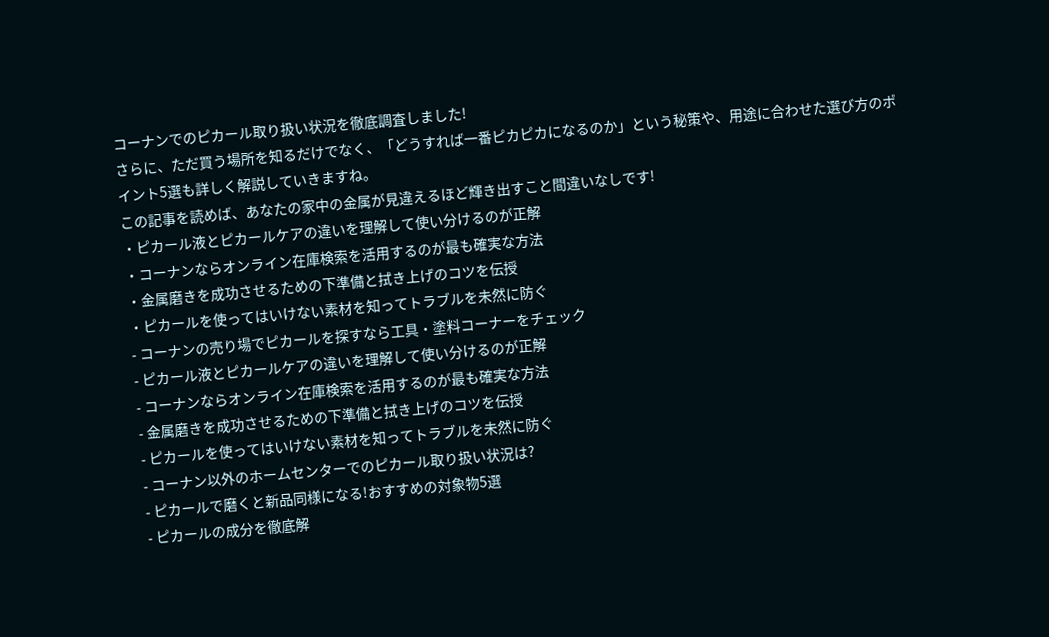コーナンでのピカール取り扱い状況を徹底調査しました!
さらに、ただ買う場所を知るだけでなく、「どうすれば一番ピカピカになるのか」という秘策や、用途に合わせた選び方のポイント5選も詳しく解説していきますね。
この記事を読めば、あなたの家中の金属が見違えるほど輝き出すこと間違いなしです!
・ピカール液とピカールケアの違いを理解して使い分けるのが正解
・コーナンならオンライン在庫検索を活用するのが最も確実な方法
・金属磨きを成功させるための下準備と拭き上げのコツを伝授
・ピカールを使ってはいけない素材を知ってトラブルを未然に防ぐ
- コーナンの売り場でピカールを探すなら工具・塗料コーナーをチェック
- ピカール液とピカールケアの違いを理解して使い分けるのが正解
- コーナンならオンライン在庫検索を活用するのが最も確実な方法
- 金属磨きを成功させるための下準備と拭き上げのコツを伝授
- ピカールを使ってはいけない素材を知ってトラブルを未然に防ぐ
- コーナン以外のホームセンターでのピカール取り扱い状況は?
- ピカールで磨くと新品同様になる!おすすめの対象物5選
- ピカールの成分を徹底解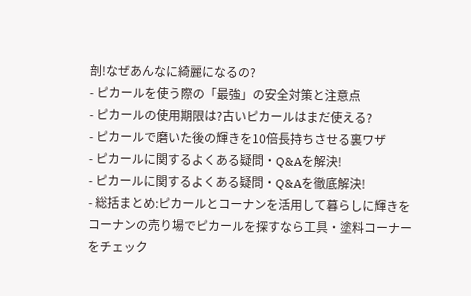剖!なぜあんなに綺麗になるの?
- ピカールを使う際の「最強」の安全対策と注意点
- ピカールの使用期限は?古いピカールはまだ使える?
- ピカールで磨いた後の輝きを10倍長持ちさせる裏ワザ
- ピカールに関するよくある疑問・Q&Aを解決!
- ピカールに関するよくある疑問・Q&Aを徹底解決!
- 総括まとめ:ピカールとコーナンを活用して暮らしに輝きを
コーナンの売り場でピカールを探すなら工具・塗料コーナーをチェック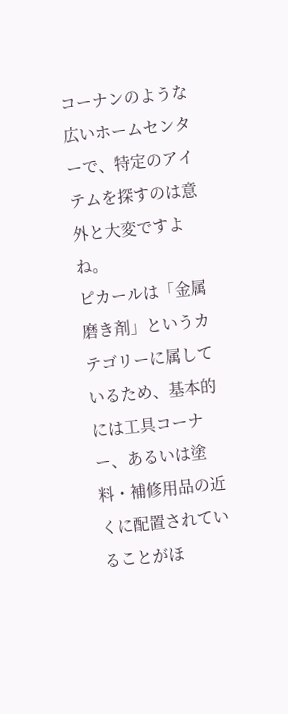コーナンのような広いホームセンターで、特定のアイテムを探すのは意外と大変ですよね。
ピカールは「金属磨き剤」というカテゴリーに属しているため、基本的には工具コーナー、あるいは塗料・補修用品の近くに配置されていることがほ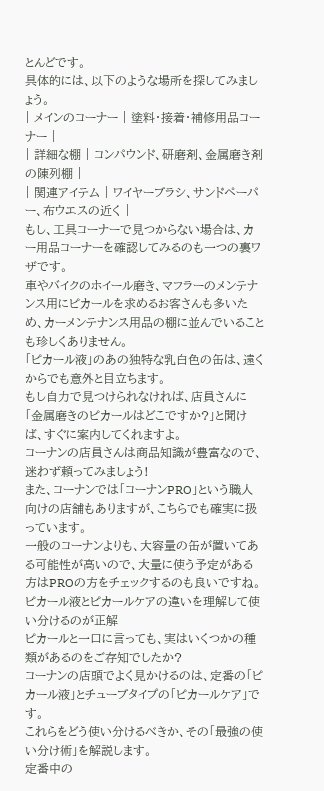とんどです。
具体的には、以下のような場所を探してみましょう。
| メインのコーナー | 塗料・接着・補修用品コーナー |
| 詳細な棚 | コンパウンド、研磨剤、金属磨き剤の陳列棚 |
| 関連アイテム | ワイヤーブラシ、サンドペーパー、布ウエスの近く |
もし、工具コーナーで見つからない場合は、カー用品コーナーを確認してみるのも一つの裏ワザです。
車やバイクのホイール磨き、マフラーのメンテナンス用にピカールを求めるお客さんも多いため、カーメンテナンス用品の棚に並んでいることも珍しくありません。
「ピカール液」のあの独特な乳白色の缶は、遠くからでも意外と目立ちます。
もし自力で見つけられなければ、店員さんに「金属磨きのピカールはどこですか?」と聞けば、すぐに案内してくれますよ。
コーナンの店員さんは商品知識が豊富なので、迷わず頼ってみましょう!
また、コーナンでは「コーナンPRO」という職人向けの店舗もありますが、こちらでも確実に扱っています。
一般のコーナンよりも、大容量の缶が置いてある可能性が高いので、大量に使う予定がある方はPROの方をチェックするのも良いですね。
ピカール液とピカールケアの違いを理解して使い分けるのが正解
ピカールと一口に言っても、実はいくつかの種類があるのをご存知でしたか?
コーナンの店頭でよく見かけるのは、定番の「ピカール液」とチューブタイプの「ピカールケア」です。
これらをどう使い分けるべきか、その「最強の使い分け術」を解説します。
定番中の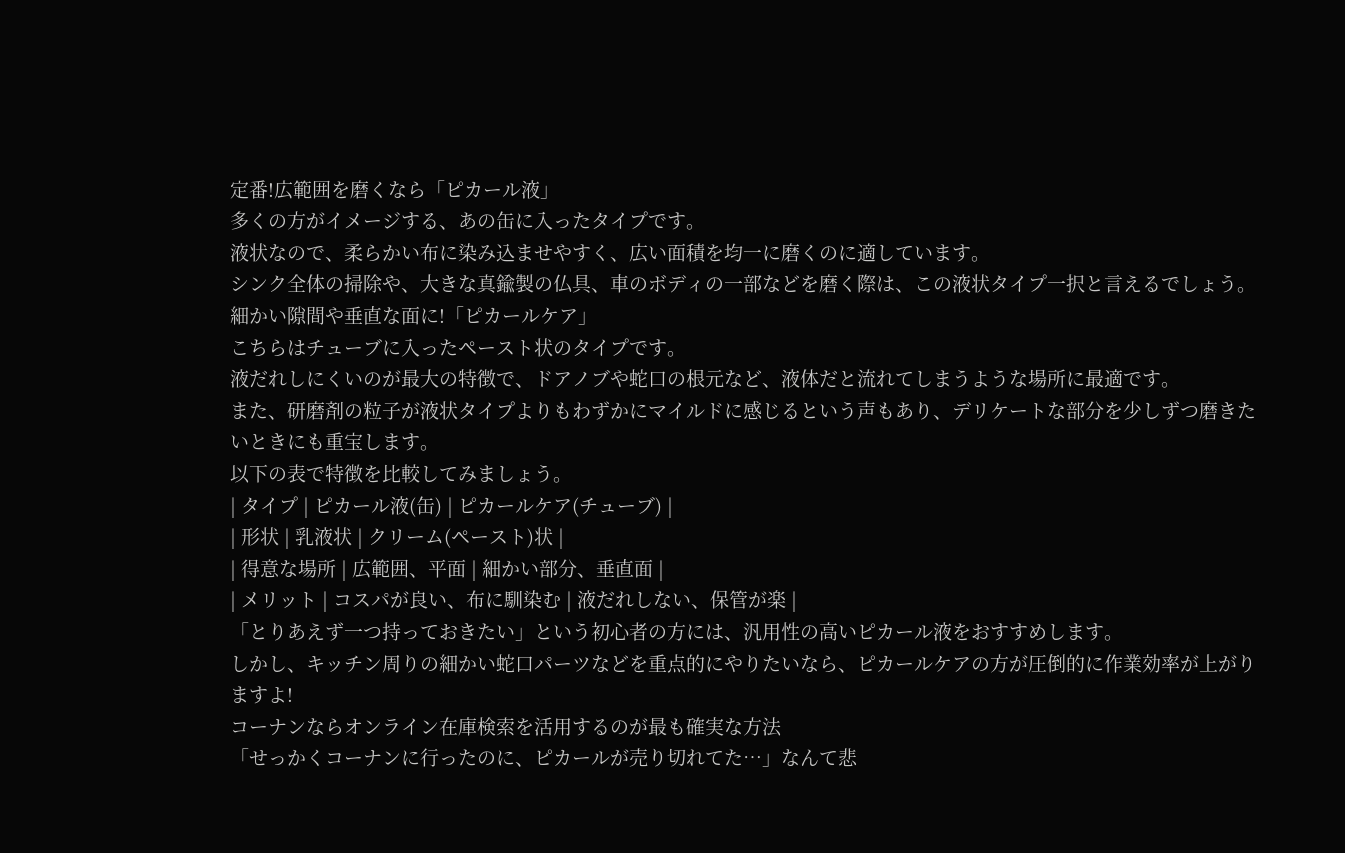定番!広範囲を磨くなら「ピカール液」
多くの方がイメージする、あの缶に入ったタイプです。
液状なので、柔らかい布に染み込ませやすく、広い面積を均一に磨くのに適しています。
シンク全体の掃除や、大きな真鍮製の仏具、車のボディの一部などを磨く際は、この液状タイプ一択と言えるでしょう。
細かい隙間や垂直な面に!「ピカールケア」
こちらはチューブに入ったペースト状のタイプです。
液だれしにくいのが最大の特徴で、ドアノブや蛇口の根元など、液体だと流れてしまうような場所に最適です。
また、研磨剤の粒子が液状タイプよりもわずかにマイルドに感じるという声もあり、デリケートな部分を少しずつ磨きたいときにも重宝します。
以下の表で特徴を比較してみましょう。
| タイプ | ピカール液(缶) | ピカールケア(チューブ) |
| 形状 | 乳液状 | クリーム(ペースト)状 |
| 得意な場所 | 広範囲、平面 | 細かい部分、垂直面 |
| メリット | コスパが良い、布に馴染む | 液だれしない、保管が楽 |
「とりあえず一つ持っておきたい」という初心者の方には、汎用性の高いピカール液をおすすめします。
しかし、キッチン周りの細かい蛇口パーツなどを重点的にやりたいなら、ピカールケアの方が圧倒的に作業効率が上がりますよ!
コーナンならオンライン在庫検索を活用するのが最も確実な方法
「せっかくコーナンに行ったのに、ピカールが売り切れてた…」なんて悲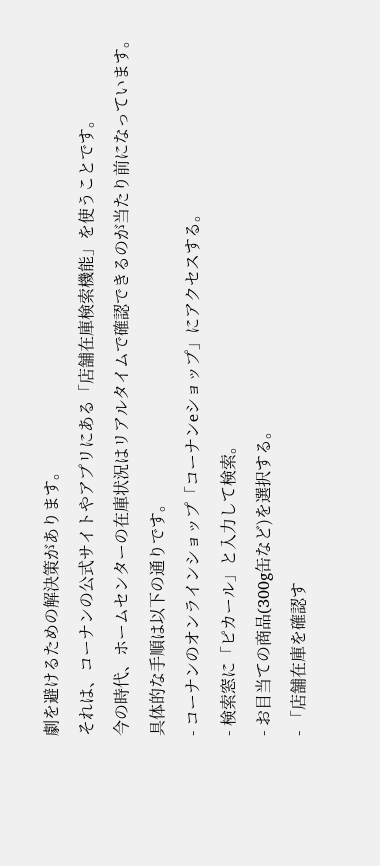劇を避けるための解決策があります。
それは、コーナンの公式サイトやアプリにある「店舗在庫検索機能」を使うことです。
今の時代、ホームセンターの在庫状況はリアルタイムで確認できるのが当たり前になっています。
具体的な手順は以下の通りです。
- コーナンのオンラインショップ「コーナンeショップ」にアクセスする。
- 検索窓に「ピカール」と入力して検索。
- お目当ての商品(300g缶など)を選択する。
- 「店舗在庫を確認す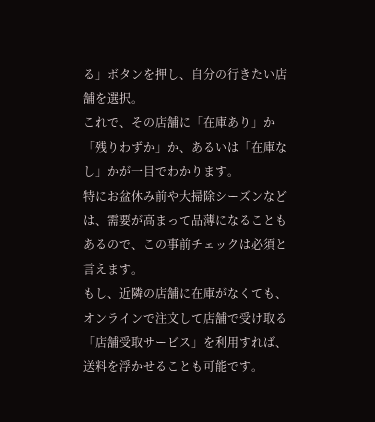る」ボタンを押し、自分の行きたい店舗を選択。
これで、その店舗に「在庫あり」か「残りわずか」か、あるいは「在庫なし」かが一目でわかります。
特にお盆休み前や大掃除シーズンなどは、需要が高まって品薄になることもあるので、この事前チェックは必須と言えます。
もし、近隣の店舗に在庫がなくても、オンラインで注文して店舗で受け取る「店舗受取サービス」を利用すれば、送料を浮かせることも可能です。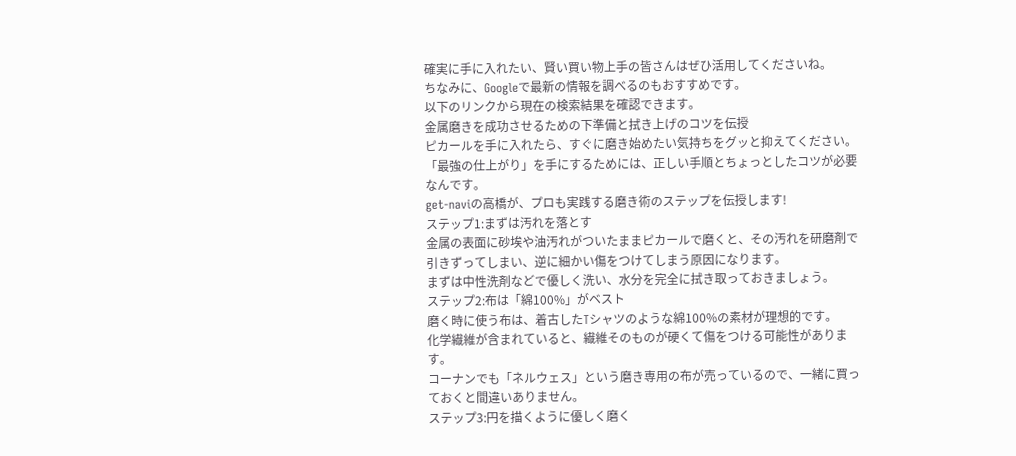確実に手に入れたい、賢い買い物上手の皆さんはぜひ活用してくださいね。
ちなみに、Googleで最新の情報を調べるのもおすすめです。
以下のリンクから現在の検索結果を確認できます。
金属磨きを成功させるための下準備と拭き上げのコツを伝授
ピカールを手に入れたら、すぐに磨き始めたい気持ちをグッと抑えてください。
「最強の仕上がり」を手にするためには、正しい手順とちょっとしたコツが必要なんです。
get-naviの高橋が、プロも実践する磨き術のステップを伝授します!
ステップ1:まずは汚れを落とす
金属の表面に砂埃や油汚れがついたままピカールで磨くと、その汚れを研磨剤で引きずってしまい、逆に細かい傷をつけてしまう原因になります。
まずは中性洗剤などで優しく洗い、水分を完全に拭き取っておきましょう。
ステップ2:布は「綿100%」がベスト
磨く時に使う布は、着古したTシャツのような綿100%の素材が理想的です。
化学繊維が含まれていると、繊維そのものが硬くて傷をつける可能性があります。
コーナンでも「ネルウェス」という磨き専用の布が売っているので、一緒に買っておくと間違いありません。
ステップ3:円を描くように優しく磨く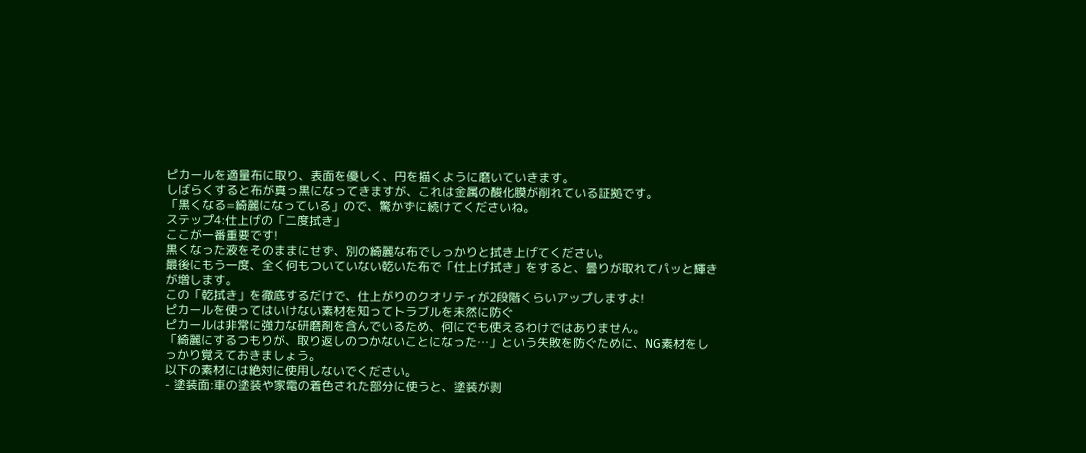ピカールを適量布に取り、表面を優しく、円を描くように磨いていきます。
しばらくすると布が真っ黒になってきますが、これは金属の酸化膜が削れている証拠です。
「黒くなる=綺麗になっている」ので、驚かずに続けてくださいね。
ステップ4:仕上げの「二度拭き」
ここが一番重要です!
黒くなった液をそのままにせず、別の綺麗な布でしっかりと拭き上げてください。
最後にもう一度、全く何もついていない乾いた布で「仕上げ拭き」をすると、曇りが取れてパッと輝きが増します。
この「乾拭き」を徹底するだけで、仕上がりのクオリティが2段階くらいアップしますよ!
ピカールを使ってはいけない素材を知ってトラブルを未然に防ぐ
ピカールは非常に強力な研磨剤を含んでいるため、何にでも使えるわけではありません。
「綺麗にするつもりが、取り返しのつかないことになった…」という失敗を防ぐために、NG素材をしっかり覚えておきましょう。
以下の素材には絶対に使用しないでください。
- 塗装面:車の塗装や家電の着色された部分に使うと、塗装が剥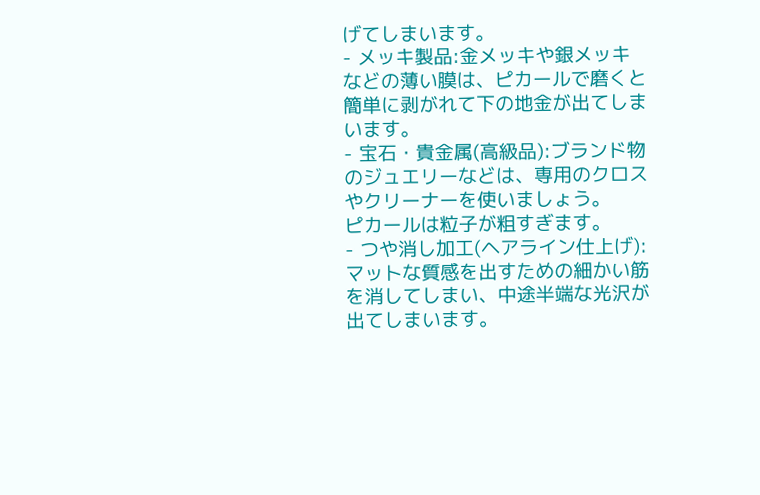げてしまいます。
- メッキ製品:金メッキや銀メッキなどの薄い膜は、ピカールで磨くと簡単に剥がれて下の地金が出てしまいます。
- 宝石・貴金属(高級品):ブランド物のジュエリーなどは、専用のクロスやクリーナーを使いましょう。
ピカールは粒子が粗すぎます。
- つや消し加工(ヘアライン仕上げ):マットな質感を出すための細かい筋を消してしまい、中途半端な光沢が出てしまいます。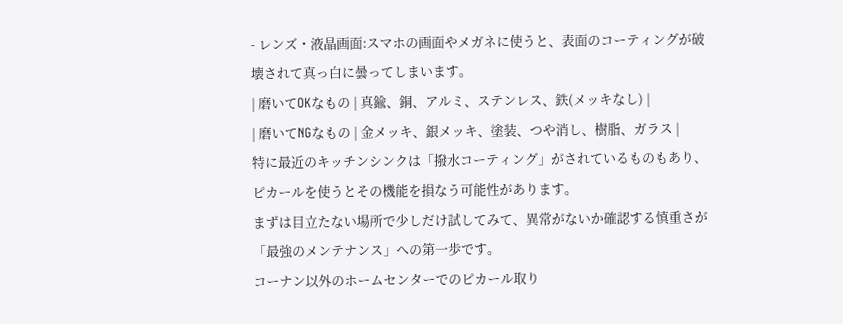- レンズ・液晶画面:スマホの画面やメガネに使うと、表面のコーティングが破壊されて真っ白に曇ってしまいます。
| 磨いてOKなもの | 真鍮、銅、アルミ、ステンレス、鉄(メッキなし) |
| 磨いてNGなもの | 金メッキ、銀メッキ、塗装、つや消し、樹脂、ガラス |
特に最近のキッチンシンクは「撥水コーティング」がされているものもあり、ピカールを使うとその機能を損なう可能性があります。
まずは目立たない場所で少しだけ試してみて、異常がないか確認する慎重さが「最強のメンテナンス」への第一歩です。
コーナン以外のホームセンターでのピカール取り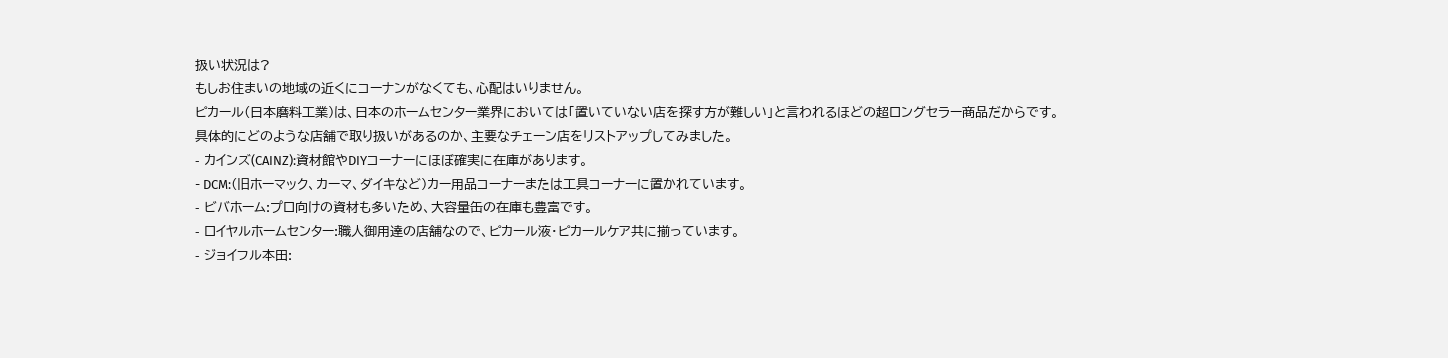扱い状況は?
もしお住まいの地域の近くにコーナンがなくても、心配はいりません。
ピカール(日本磨料工業)は、日本のホームセンター業界においては「置いていない店を探す方が難しい」と言われるほどの超ロングセラー商品だからです。
具体的にどのような店舗で取り扱いがあるのか、主要なチェーン店をリストアップしてみました。
- カインズ(CAINZ):資材館やDIYコーナーにほぼ確実に在庫があります。
- DCM:(旧ホーマック、カーマ、ダイキなど)カー用品コーナーまたは工具コーナーに置かれています。
- ビバホーム:プロ向けの資材も多いため、大容量缶の在庫も豊富です。
- ロイヤルホームセンター:職人御用達の店舗なので、ピカール液・ピカールケア共に揃っています。
- ジョイフル本田: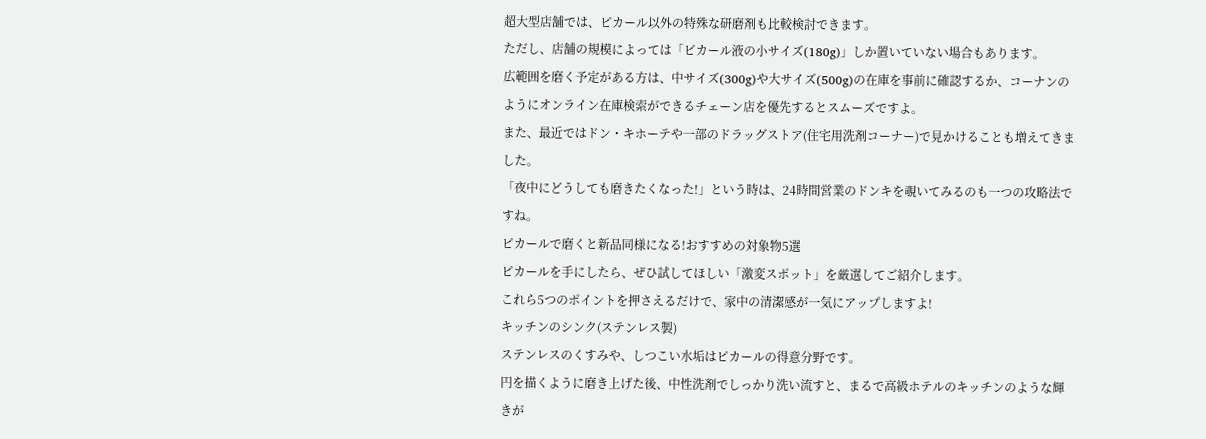超大型店舗では、ピカール以外の特殊な研磨剤も比較検討できます。
ただし、店舗の規模によっては「ピカール液の小サイズ(180g)」しか置いていない場合もあります。
広範囲を磨く予定がある方は、中サイズ(300g)や大サイズ(500g)の在庫を事前に確認するか、コーナンのようにオンライン在庫検索ができるチェーン店を優先するとスムーズですよ。
また、最近ではドン・キホーテや一部のドラッグストア(住宅用洗剤コーナー)で見かけることも増えてきました。
「夜中にどうしても磨きたくなった!」という時は、24時間営業のドンキを覗いてみるのも一つの攻略法ですね。
ピカールで磨くと新品同様になる!おすすめの対象物5選
ピカールを手にしたら、ぜひ試してほしい「激変スポット」を厳選してご紹介します。
これら5つのポイントを押さえるだけで、家中の清潔感が一気にアップしますよ!
キッチンのシンク(ステンレス製)
ステンレスのくすみや、しつこい水垢はピカールの得意分野です。
円を描くように磨き上げた後、中性洗剤でしっかり洗い流すと、まるで高級ホテルのキッチンのような輝きが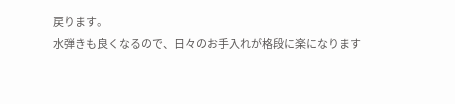戻ります。
水弾きも良くなるので、日々のお手入れが格段に楽になります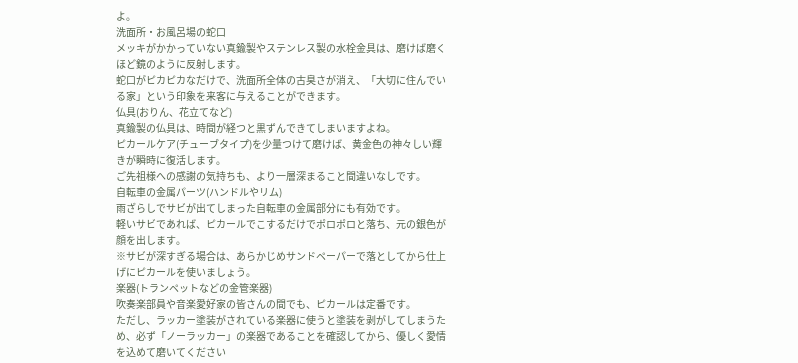よ。
洗面所・お風呂場の蛇口
メッキがかかっていない真鍮製やステンレス製の水栓金具は、磨けば磨くほど鏡のように反射します。
蛇口がピカピカなだけで、洗面所全体の古臭さが消え、「大切に住んでいる家」という印象を来客に与えることができます。
仏具(おりん、花立てなど)
真鍮製の仏具は、時間が経つと黒ずんできてしまいますよね。
ピカールケア(チューブタイプ)を少量つけて磨けば、黄金色の神々しい輝きが瞬時に復活します。
ご先祖様への感謝の気持ちも、より一層深まること間違いなしです。
自転車の金属パーツ(ハンドルやリム)
雨ざらしでサビが出てしまった自転車の金属部分にも有効です。
軽いサビであれば、ピカールでこするだけでポロポロと落ち、元の銀色が顔を出します。
※サビが深すぎる場合は、あらかじめサンドペーパーで落としてから仕上げにピカールを使いましょう。
楽器(トランペットなどの金管楽器)
吹奏楽部員や音楽愛好家の皆さんの間でも、ピカールは定番です。
ただし、ラッカー塗装がされている楽器に使うと塗装を剥がしてしまうため、必ず「ノーラッカー」の楽器であることを確認してから、優しく愛情を込めて磨いてください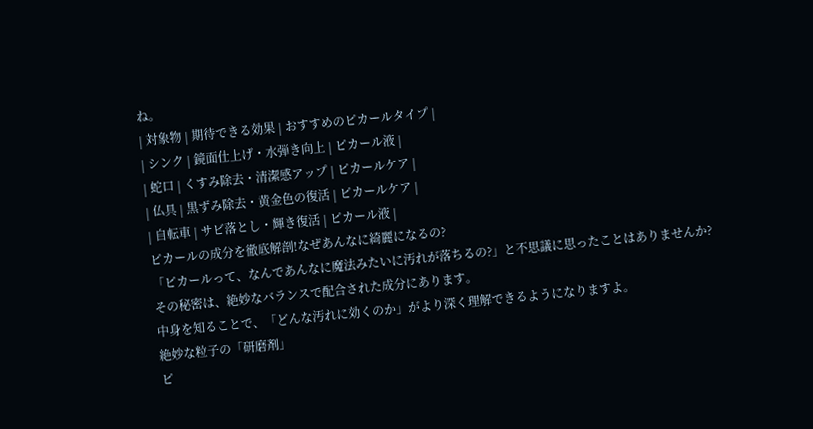ね。
| 対象物 | 期待できる効果 | おすすめのピカールタイプ |
| シンク | 鏡面仕上げ・水弾き向上 | ピカール液 |
| 蛇口 | くすみ除去・清潔感アップ | ピカールケア |
| 仏具 | 黒ずみ除去・黄金色の復活 | ピカールケア |
| 自転車 | サビ落とし・輝き復活 | ピカール液 |
ピカールの成分を徹底解剖!なぜあんなに綺麗になるの?
「ピカールって、なんであんなに魔法みたいに汚れが落ちるの?」と不思議に思ったことはありませんか?
その秘密は、絶妙なバランスで配合された成分にあります。
中身を知ることで、「どんな汚れに効くのか」がより深く理解できるようになりますよ。
絶妙な粒子の「研磨剤」
ピ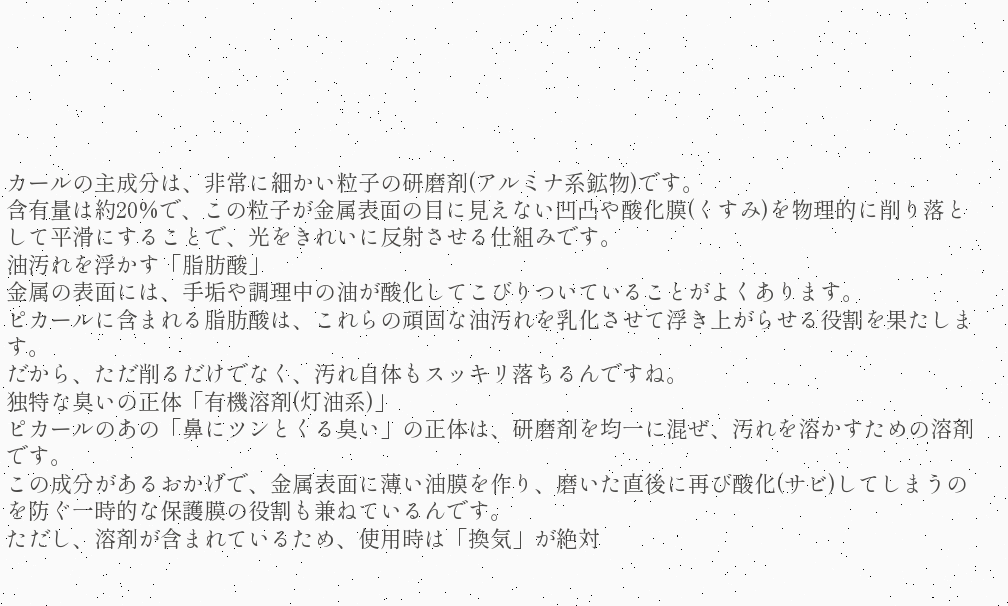カールの主成分は、非常に細かい粒子の研磨剤(アルミナ系鉱物)です。
含有量は約20%で、この粒子が金属表面の目に見えない凹凸や酸化膜(くすみ)を物理的に削り落として平滑にすることで、光をきれいに反射させる仕組みです。
油汚れを浮かす「脂肪酸」
金属の表面には、手垢や調理中の油が酸化してこびりついていることがよくあります。
ピカールに含まれる脂肪酸は、これらの頑固な油汚れを乳化させて浮き上がらせる役割を果たします。
だから、ただ削るだけでなく、汚れ自体もスッキリ落ちるんですね。
独特な臭いの正体「有機溶剤(灯油系)」
ピカールのあの「鼻にツンとくる臭い」の正体は、研磨剤を均一に混ぜ、汚れを溶かすための溶剤です。
この成分があるおかげで、金属表面に薄い油膜を作り、磨いた直後に再び酸化(サビ)してしまうのを防ぐ一時的な保護膜の役割も兼ねているんです。
ただし、溶剤が含まれているため、使用時は「換気」が絶対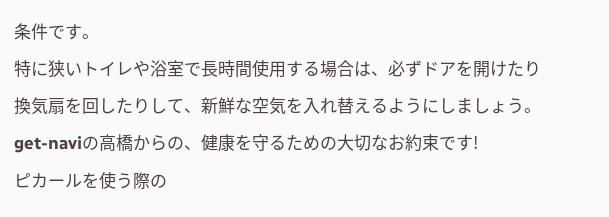条件です。
特に狭いトイレや浴室で長時間使用する場合は、必ずドアを開けたり換気扇を回したりして、新鮮な空気を入れ替えるようにしましょう。
get-naviの高橋からの、健康を守るための大切なお約束です!
ピカールを使う際の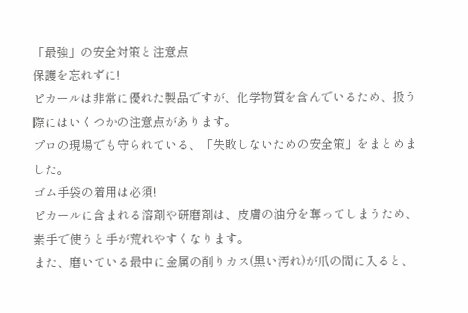「最強」の安全対策と注意点
保護を忘れずに!
ピカールは非常に優れた製品ですが、化学物質を含んでいるため、扱う際にはいくつかの注意点があります。
プロの現場でも守られている、「失敗しないための安全策」をまとめました。
ゴム手袋の着用は必須!
ピカールに含まれる溶剤や研磨剤は、皮膚の油分を奪ってしまうため、素手で使うと手が荒れやすくなります。
また、磨いている最中に金属の削りカス(黒い汚れ)が爪の間に入ると、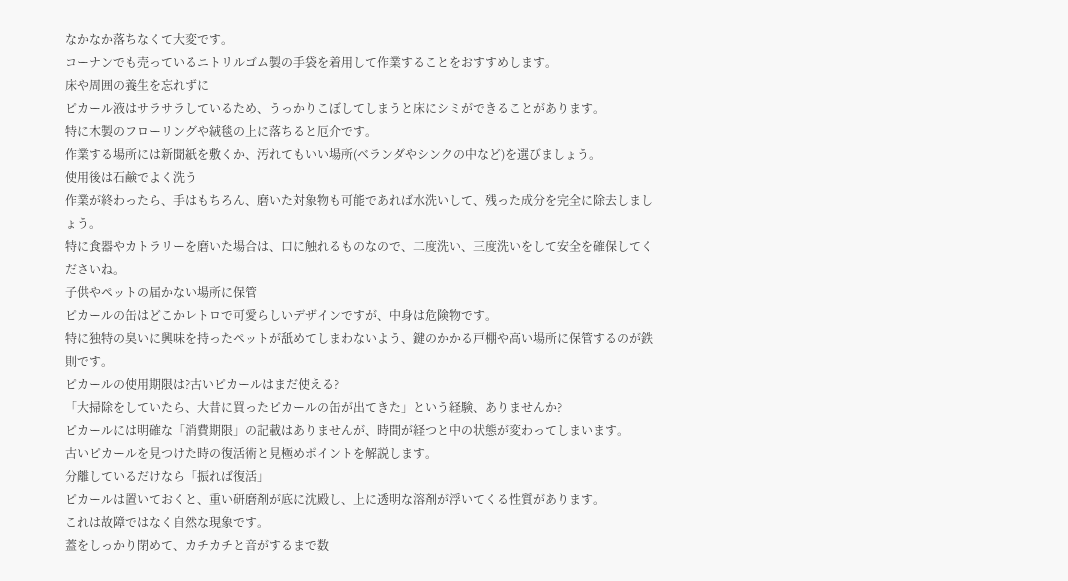なかなか落ちなくて大変です。
コーナンでも売っているニトリルゴム製の手袋を着用して作業することをおすすめします。
床や周囲の養生を忘れずに
ピカール液はサラサラしているため、うっかりこぼしてしまうと床にシミができることがあります。
特に木製のフローリングや絨毯の上に落ちると厄介です。
作業する場所には新聞紙を敷くか、汚れてもいい場所(ベランダやシンクの中など)を選びましょう。
使用後は石鹸でよく洗う
作業が終わったら、手はもちろん、磨いた対象物も可能であれば水洗いして、残った成分を完全に除去しましょう。
特に食器やカトラリーを磨いた場合は、口に触れるものなので、二度洗い、三度洗いをして安全を確保してくださいね。
子供やペットの届かない場所に保管
ピカールの缶はどこかレトロで可愛らしいデザインですが、中身は危険物です。
特に独特の臭いに興味を持ったペットが舐めてしまわないよう、鍵のかかる戸棚や高い場所に保管するのが鉄則です。
ピカールの使用期限は?古いピカールはまだ使える?
「大掃除をしていたら、大昔に買ったピカールの缶が出てきた」という経験、ありませんか?
ピカールには明確な「消費期限」の記載はありませんが、時間が経つと中の状態が変わってしまいます。
古いピカールを見つけた時の復活術と見極めポイントを解説します。
分離しているだけなら「振れば復活」
ピカールは置いておくと、重い研磨剤が底に沈殿し、上に透明な溶剤が浮いてくる性質があります。
これは故障ではなく自然な現象です。
蓋をしっかり閉めて、カチカチと音がするまで数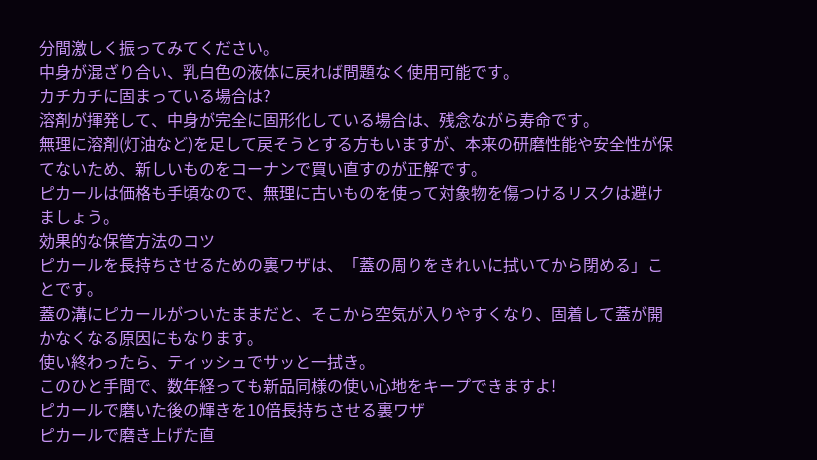分間激しく振ってみてください。
中身が混ざり合い、乳白色の液体に戻れば問題なく使用可能です。
カチカチに固まっている場合は?
溶剤が揮発して、中身が完全に固形化している場合は、残念ながら寿命です。
無理に溶剤(灯油など)を足して戻そうとする方もいますが、本来の研磨性能や安全性が保てないため、新しいものをコーナンで買い直すのが正解です。
ピカールは価格も手頃なので、無理に古いものを使って対象物を傷つけるリスクは避けましょう。
効果的な保管方法のコツ
ピカールを長持ちさせるための裏ワザは、「蓋の周りをきれいに拭いてから閉める」ことです。
蓋の溝にピカールがついたままだと、そこから空気が入りやすくなり、固着して蓋が開かなくなる原因にもなります。
使い終わったら、ティッシュでサッと一拭き。
このひと手間で、数年経っても新品同様の使い心地をキープできますよ!
ピカールで磨いた後の輝きを10倍長持ちさせる裏ワザ
ピカールで磨き上げた直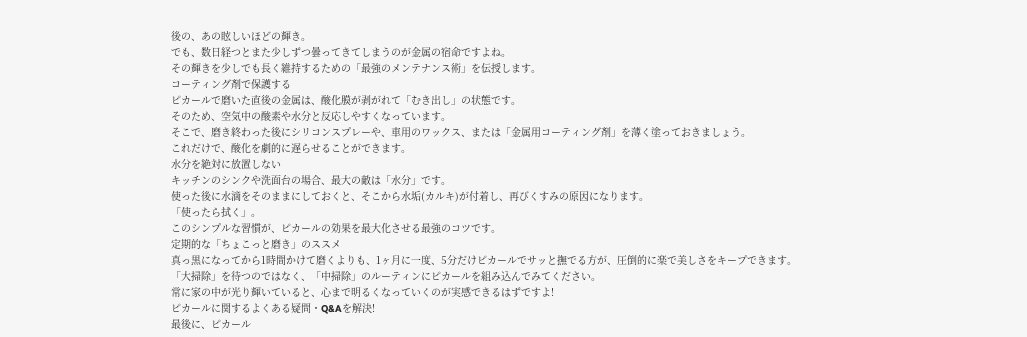後の、あの眩しいほどの輝き。
でも、数日経つとまた少しずつ曇ってきてしまうのが金属の宿命ですよね。
その輝きを少しでも長く維持するための「最強のメンテナンス術」を伝授します。
コーティング剤で保護する
ピカールで磨いた直後の金属は、酸化膜が剥がれて「むき出し」の状態です。
そのため、空気中の酸素や水分と反応しやすくなっています。
そこで、磨き終わった後にシリコンスプレーや、車用のワックス、または「金属用コーティング剤」を薄く塗っておきましょう。
これだけで、酸化を劇的に遅らせることができます。
水分を絶対に放置しない
キッチンのシンクや洗面台の場合、最大の敵は「水分」です。
使った後に水滴をそのままにしておくと、そこから水垢(カルキ)が付着し、再びくすみの原因になります。
「使ったら拭く」。
このシンプルな習慣が、ピカールの効果を最大化させる最強のコツです。
定期的な「ちょこっと磨き」のススメ
真っ黒になってから1時間かけて磨くよりも、1ヶ月に一度、5分だけピカールでサッと撫でる方が、圧倒的に楽で美しさをキープできます。
「大掃除」を待つのではなく、「中掃除」のルーティンにピカールを組み込んでみてください。
常に家の中が光り輝いていると、心まで明るくなっていくのが実感できるはずですよ!
ピカールに関するよくある疑問・Q&Aを解決!
最後に、ピカール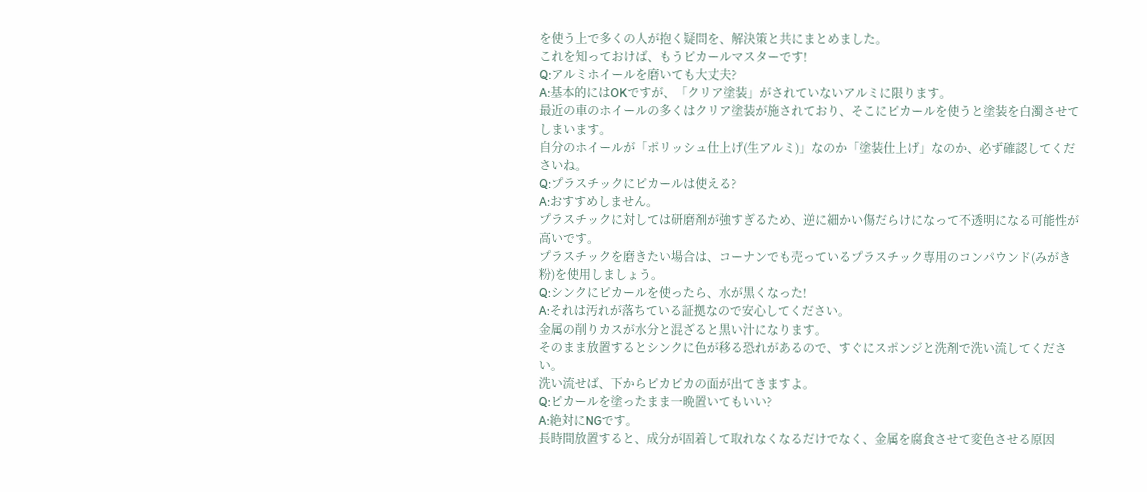を使う上で多くの人が抱く疑問を、解決策と共にまとめました。
これを知っておけば、もうピカールマスターです!
Q:アルミホイールを磨いても大丈夫?
A:基本的にはOKですが、「クリア塗装」がされていないアルミに限ります。
最近の車のホイールの多くはクリア塗装が施されており、そこにピカールを使うと塗装を白濁させてしまいます。
自分のホイールが「ポリッシュ仕上げ(生アルミ)」なのか「塗装仕上げ」なのか、必ず確認してくださいね。
Q:プラスチックにピカールは使える?
A:おすすめしません。
プラスチックに対しては研磨剤が強すぎるため、逆に細かい傷だらけになって不透明になる可能性が高いです。
プラスチックを磨きたい場合は、コーナンでも売っているプラスチック専用のコンパウンド(みがき粉)を使用しましょう。
Q:シンクにピカールを使ったら、水が黒くなった!
A:それは汚れが落ちている証拠なので安心してください。
金属の削りカスが水分と混ざると黒い汁になります。
そのまま放置するとシンクに色が移る恐れがあるので、すぐにスポンジと洗剤で洗い流してください。
洗い流せば、下からピカピカの面が出てきますよ。
Q:ピカールを塗ったまま一晩置いてもいい?
A:絶対にNGです。
長時間放置すると、成分が固着して取れなくなるだけでなく、金属を腐食させて変色させる原因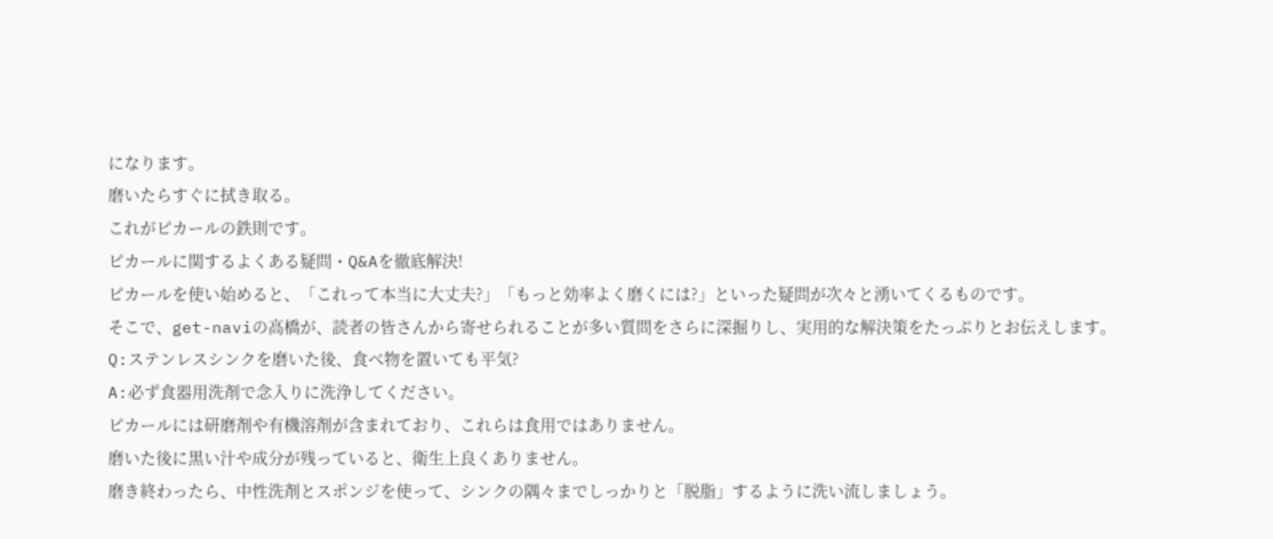になります。
磨いたらすぐに拭き取る。
これがピカールの鉄則です。
ピカールに関するよくある疑問・Q&Aを徹底解決!
ピカールを使い始めると、「これって本当に大丈夫?」「もっと効率よく磨くには?」といった疑問が次々と湧いてくるものです。
そこで、get-naviの高橋が、読者の皆さんから寄せられることが多い質問をさらに深掘りし、実用的な解決策をたっぷりとお伝えします。
Q:ステンレスシンクを磨いた後、食べ物を置いても平気?
A:必ず食器用洗剤で念入りに洗浄してください。
ピカールには研磨剤や有機溶剤が含まれており、これらは食用ではありません。
磨いた後に黒い汁や成分が残っていると、衛生上良くありません。
磨き終わったら、中性洗剤とスポンジを使って、シンクの隅々までしっかりと「脱脂」するように洗い流しましょう。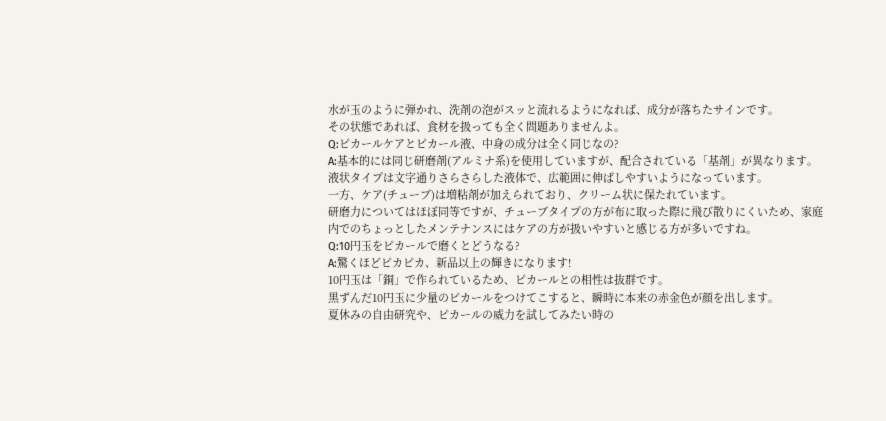水が玉のように弾かれ、洗剤の泡がスッと流れるようになれば、成分が落ちたサインです。
その状態であれば、食材を扱っても全く問題ありませんよ。
Q:ピカールケアとピカール液、中身の成分は全く同じなの?
A:基本的には同じ研磨剤(アルミナ系)を使用していますが、配合されている「基剤」が異なります。
液状タイプは文字通りさらさらした液体で、広範囲に伸ばしやすいようになっています。
一方、ケア(チューブ)は増粘剤が加えられており、クリーム状に保たれています。
研磨力についてはほぼ同等ですが、チューブタイプの方が布に取った際に飛び散りにくいため、家庭内でのちょっとしたメンテナンスにはケアの方が扱いやすいと感じる方が多いですね。
Q:10円玉をピカールで磨くとどうなる?
A:驚くほどピカピカ、新品以上の輝きになります!
10円玉は「銅」で作られているため、ピカールとの相性は抜群です。
黒ずんだ10円玉に少量のピカールをつけてこすると、瞬時に本来の赤金色が顔を出します。
夏休みの自由研究や、ピカールの威力を試してみたい時の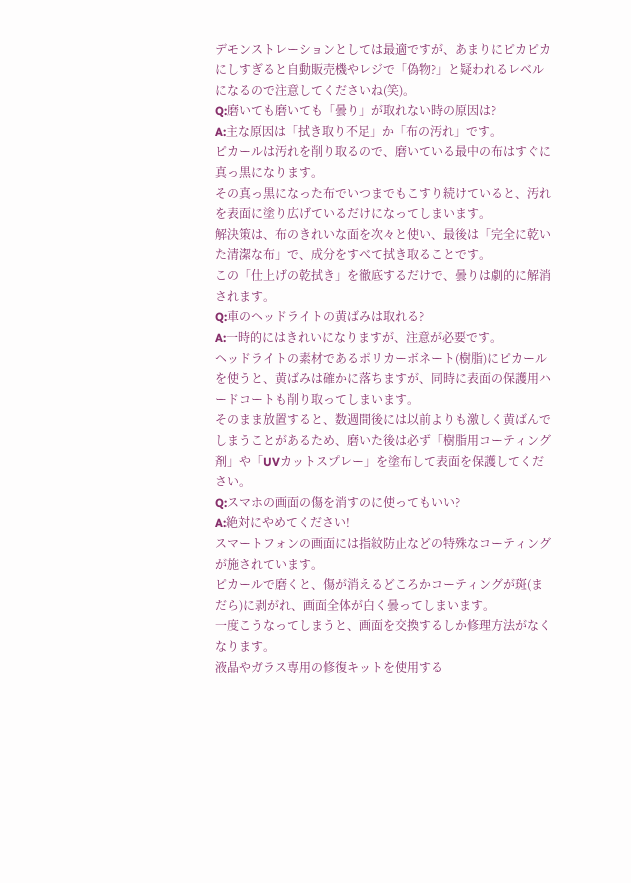デモンストレーションとしては最適ですが、あまりにピカピカにしすぎると自動販売機やレジで「偽物?」と疑われるレベルになるので注意してくださいね(笑)。
Q:磨いても磨いても「曇り」が取れない時の原因は?
A:主な原因は「拭き取り不足」か「布の汚れ」です。
ピカールは汚れを削り取るので、磨いている最中の布はすぐに真っ黒になります。
その真っ黒になった布でいつまでもこすり続けていると、汚れを表面に塗り広げているだけになってしまいます。
解決策は、布のきれいな面を次々と使い、最後は「完全に乾いた清潔な布」で、成分をすべて拭き取ることです。
この「仕上げの乾拭き」を徹底するだけで、曇りは劇的に解消されます。
Q:車のヘッドライトの黄ばみは取れる?
A:一時的にはきれいになりますが、注意が必要です。
ヘッドライトの素材であるポリカーボネート(樹脂)にピカールを使うと、黄ばみは確かに落ちますが、同時に表面の保護用ハードコートも削り取ってしまいます。
そのまま放置すると、数週間後には以前よりも激しく黄ばんでしまうことがあるため、磨いた後は必ず「樹脂用コーティング剤」や「UVカットスプレー」を塗布して表面を保護してください。
Q:スマホの画面の傷を消すのに使ってもいい?
A:絶対にやめてください!
スマートフォンの画面には指紋防止などの特殊なコーティングが施されています。
ピカールで磨くと、傷が消えるどころかコーティングが斑(まだら)に剥がれ、画面全体が白く曇ってしまいます。
一度こうなってしまうと、画面を交換するしか修理方法がなくなります。
液晶やガラス専用の修復キットを使用する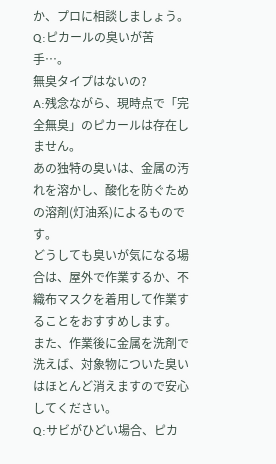か、プロに相談しましょう。
Q:ピカールの臭いが苦手…。
無臭タイプはないの?
A:残念ながら、現時点で「完全無臭」のピカールは存在しません。
あの独特の臭いは、金属の汚れを溶かし、酸化を防ぐための溶剤(灯油系)によるものです。
どうしても臭いが気になる場合は、屋外で作業するか、不織布マスクを着用して作業することをおすすめします。
また、作業後に金属を洗剤で洗えば、対象物についた臭いはほとんど消えますので安心してください。
Q:サビがひどい場合、ピカ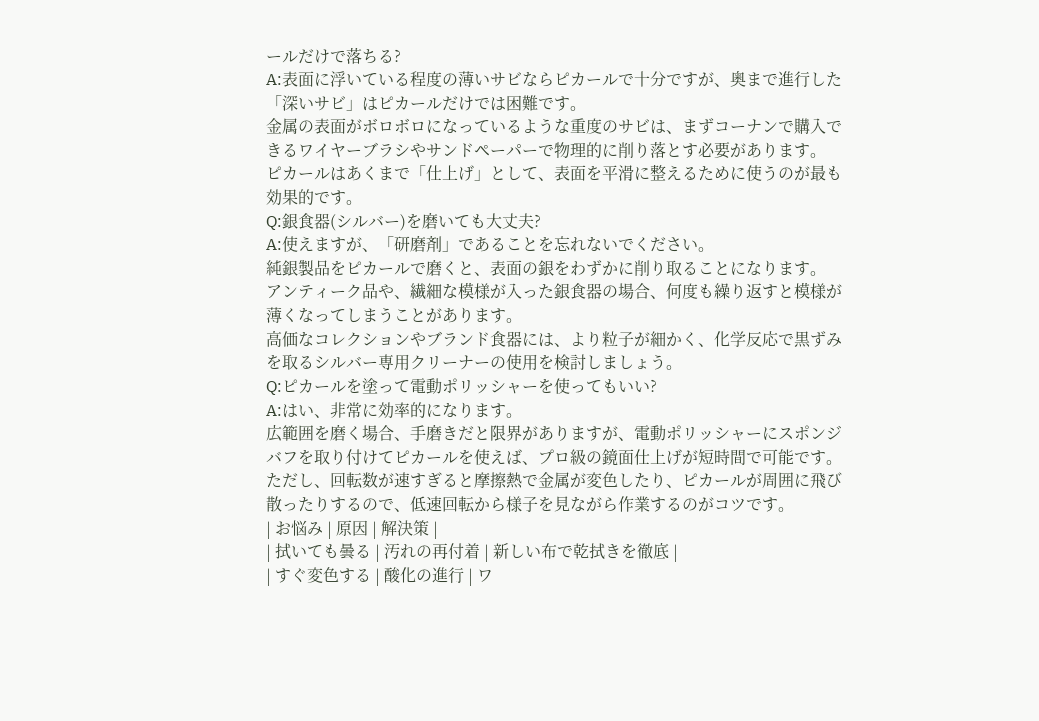ールだけで落ちる?
A:表面に浮いている程度の薄いサビならピカールで十分ですが、奥まで進行した「深いサビ」はピカールだけでは困難です。
金属の表面がボロボロになっているような重度のサビは、まずコーナンで購入できるワイヤーブラシやサンドペーパーで物理的に削り落とす必要があります。
ピカールはあくまで「仕上げ」として、表面を平滑に整えるために使うのが最も効果的です。
Q:銀食器(シルバー)を磨いても大丈夫?
A:使えますが、「研磨剤」であることを忘れないでください。
純銀製品をピカールで磨くと、表面の銀をわずかに削り取ることになります。
アンティーク品や、繊細な模様が入った銀食器の場合、何度も繰り返すと模様が薄くなってしまうことがあります。
高価なコレクションやブランド食器には、より粒子が細かく、化学反応で黒ずみを取るシルバー専用クリーナーの使用を検討しましょう。
Q:ピカールを塗って電動ポリッシャーを使ってもいい?
A:はい、非常に効率的になります。
広範囲を磨く場合、手磨きだと限界がありますが、電動ポリッシャーにスポンジバフを取り付けてピカールを使えば、プロ級の鏡面仕上げが短時間で可能です。
ただし、回転数が速すぎると摩擦熱で金属が変色したり、ピカールが周囲に飛び散ったりするので、低速回転から様子を見ながら作業するのがコツです。
| お悩み | 原因 | 解決策 |
| 拭いても曇る | 汚れの再付着 | 新しい布で乾拭きを徹底 |
| すぐ変色する | 酸化の進行 | ワ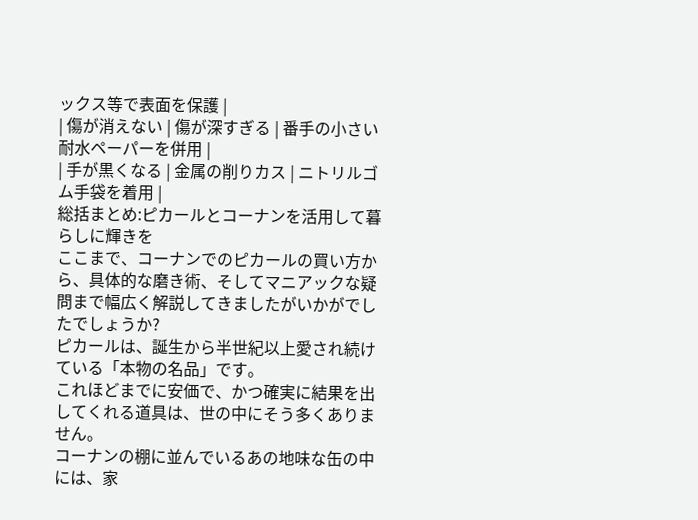ックス等で表面を保護 |
| 傷が消えない | 傷が深すぎる | 番手の小さい耐水ペーパーを併用 |
| 手が黒くなる | 金属の削りカス | ニトリルゴム手袋を着用 |
総括まとめ:ピカールとコーナンを活用して暮らしに輝きを
ここまで、コーナンでのピカールの買い方から、具体的な磨き術、そしてマニアックな疑問まで幅広く解説してきましたがいかがでしたでしょうか?
ピカールは、誕生から半世紀以上愛され続けている「本物の名品」です。
これほどまでに安価で、かつ確実に結果を出してくれる道具は、世の中にそう多くありません。
コーナンの棚に並んでいるあの地味な缶の中には、家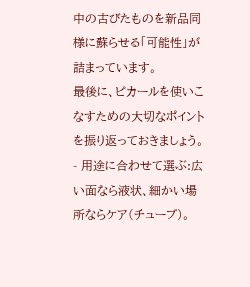中の古びたものを新品同様に蘇らせる「可能性」が詰まっています。
最後に、ピカールを使いこなすための大切なポイントを振り返っておきましょう。
- 用途に合わせて選ぶ:広い面なら液状、細かい場所ならケア(チューブ)。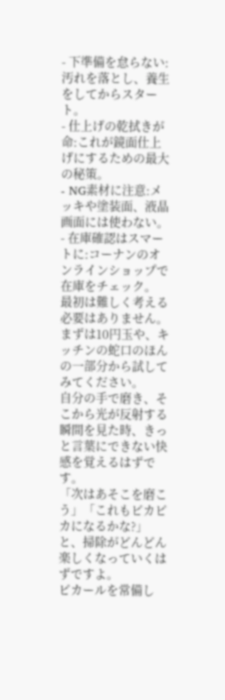- 下準備を怠らない:汚れを落とし、養生をしてからスタート。
- 仕上げの乾拭きが命:これが鏡面仕上げにするための最大の秘策。
- NG素材に注意:メッキや塗装面、液晶画面には使わない。
- 在庫確認はスマートに:コーナンのオンラインショップで在庫をチェック。
最初は難しく考える必要はありません。
まずは10円玉や、キッチンの蛇口のほんの一部分から試してみてください。
自分の手で磨き、そこから光が反射する瞬間を見た時、きっと言葉にできない快感を覚えるはずです。
「次はあそこを磨こう」「これもピカピカになるかな?」と、掃除がどんどん楽しくなっていくはずですよ。
ピカールを常備し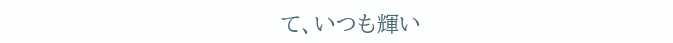て、いつも輝い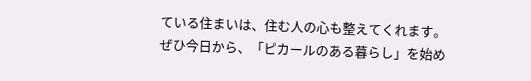ている住まいは、住む人の心も整えてくれます。
ぜひ今日から、「ピカールのある暮らし」を始め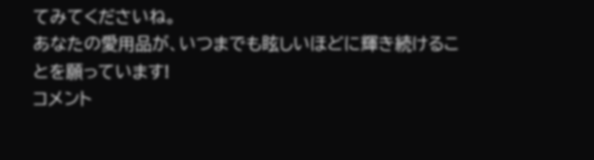てみてくださいね。
あなたの愛用品が、いつまでも眩しいほどに輝き続けることを願っています!
コメント